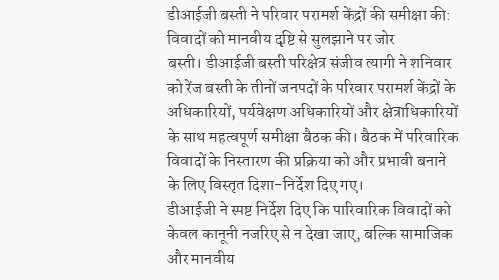डीआईजी बस्ती ने परिवार परामर्श केंद्रों की समीक्षा की: विवादों को मानवीय दृष्टि से सुलझाने पर जोर
बस्ती। डीआईजी बस्ती परिक्षेत्र संजीव त्यागी ने शनिवार को रेंज बस्ती के तीनों जनपदों के परिवार परामर्श केंद्रों के अधिकारियों, पर्यवेक्षण अधिकारियों और क्षेत्राधिकारियों के साथ महत्वपूर्ण समीक्षा बैठक की। बैठक में परिवारिक विवादों के निस्तारण की प्रक्रिया को और प्रभावी बनाने के लिए विस्तृत दिशा-निर्देश दिए गए।
डीआईजी ने स्पष्ट निर्देश दिए कि पारिवारिक विवादों को केवल कानूनी नजरिए से न देखा जाए, बल्कि सामाजिक और मानवीय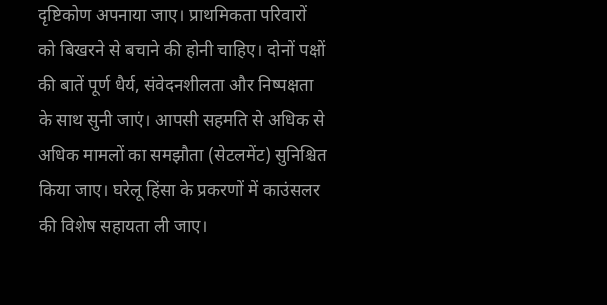दृष्टिकोण अपनाया जाए। प्राथमिकता परिवारों को बिखरने से बचाने की होनी चाहिए। दोनों पक्षों की बातें पूर्ण धैर्य, संवेदनशीलता और निष्पक्षता के साथ सुनी जाएं। आपसी सहमति से अधिक से अधिक मामलों का समझौता (सेटलमेंट) सुनिश्चित किया जाए। घरेलू हिंसा के प्रकरणों में काउंसलर की विशेष सहायता ली जाए।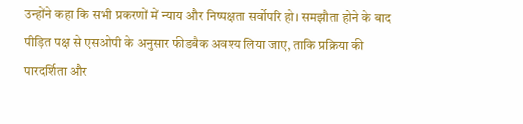उन्होंने कहा कि सभी प्रकरणों में न्याय और निष्पक्षता सर्वोपरि हो। समझौता होने के बाद पीड़ित पक्ष से एसओपी के अनुसार फीडबैक अवश्य लिया जाए, ताकि प्रक्रिया की पारदर्शिता और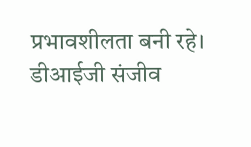प्रभावशीलता बनी रहे।
डीआईजी संजीव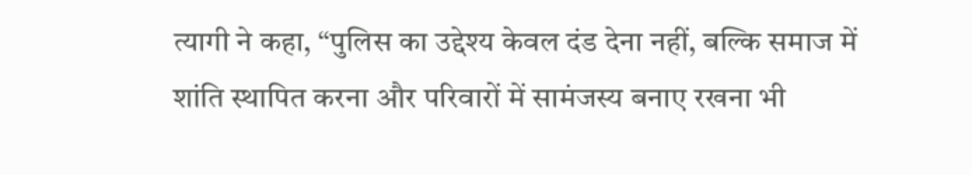त्यागी ने कहा, “पुलिस का उद्देश्य केवल दंड देना नहीं, बल्कि समाज में शांति स्थापित करना और परिवारों में सामंजस्य बनाए रखना भी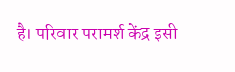है। परिवार परामर्श केंद्र इसी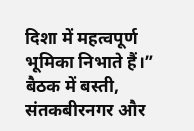दिशा में महत्वपूर्ण भूमिका निभाते हैं।”
बैठक में बस्ती, संतकबीरनगर और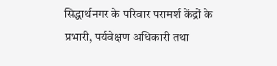सिद्धार्थनगर के परिवार परामर्श केंद्रों के प्रभारी, पर्यवेक्षण अधिकारी तथा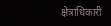क्षेत्राधिकारी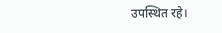उपस्थित रहे।